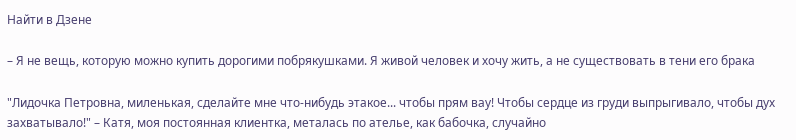Найти в Дзене

– Я не вещь, которую можно купить дорогими побрякушками. Я живой человек и хочу жить, а не существовать в тени его брака

"Лидочка Петровна, миленькая, сделайте мне что-нибудь этакое... чтобы прям вау! Чтобы сердце из груди выпрыгивало, чтобы дух захватывало!" – Катя, моя постоянная клиентка, металась по ателье, как бабочка, случайно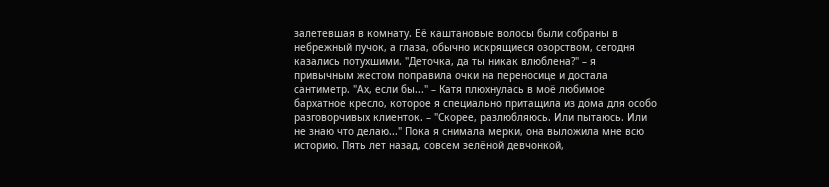залетевшая в комнату. Её каштановые волосы были собраны в небрежный пучок, а глаза, обычно искрящиеся озорством, сегодня казались потухшими. "Деточка, да ты никак влюблена?" – я привычным жестом поправила очки на переносице и достала сантиметр. "Ах, если бы..." – Катя плюхнулась в моё любимое бархатное кресло, которое я специально притащила из дома для особо разговорчивых клиенток. – "Скорее, разлюбляюсь. Или пытаюсь. Или не знаю что делаю..." Пока я снимала мерки, она выложила мне всю историю. Пять лет назад, совсем зелёной девчонкой,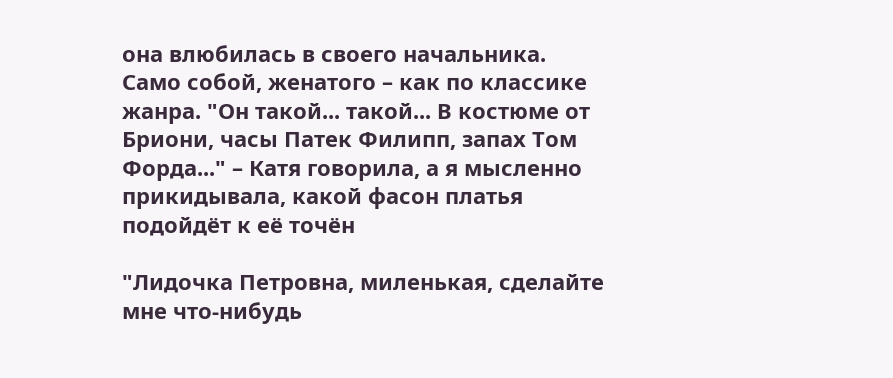она влюбилась в своего начальника. Само собой, женатого – как по классике жанра. "Он такой... такой... В костюме от Бриони, часы Патек Филипп, запах Том Форда..." – Катя говорила, а я мысленно прикидывала, какой фасон платья подойдёт к её точён

"Лидочка Петровна, миленькая, сделайте мне что-нибудь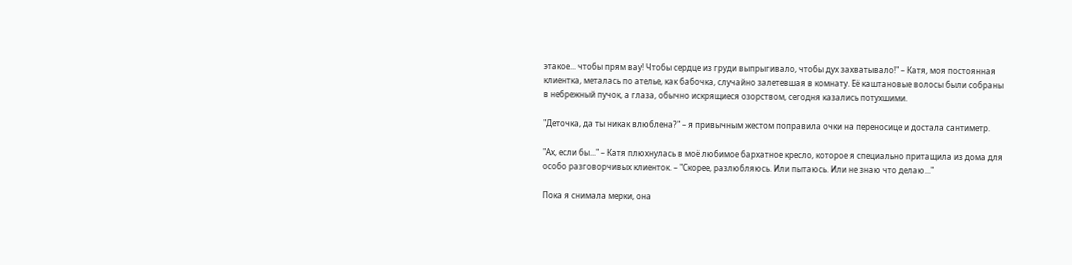этакое... чтобы прям вау! Чтобы сердце из груди выпрыгивало, чтобы дух захватывало!" – Катя, моя постоянная клиентка, металась по ателье, как бабочка, случайно залетевшая в комнату. Её каштановые волосы были собраны в небрежный пучок, а глаза, обычно искрящиеся озорством, сегодня казались потухшими.

"Деточка, да ты никак влюблена?" – я привычным жестом поправила очки на переносице и достала сантиметр.

"Ах, если бы..." – Катя плюхнулась в моё любимое бархатное кресло, которое я специально притащила из дома для особо разговорчивых клиенток. – "Скорее, разлюбляюсь. Или пытаюсь. Или не знаю что делаю..."

Пока я снимала мерки, она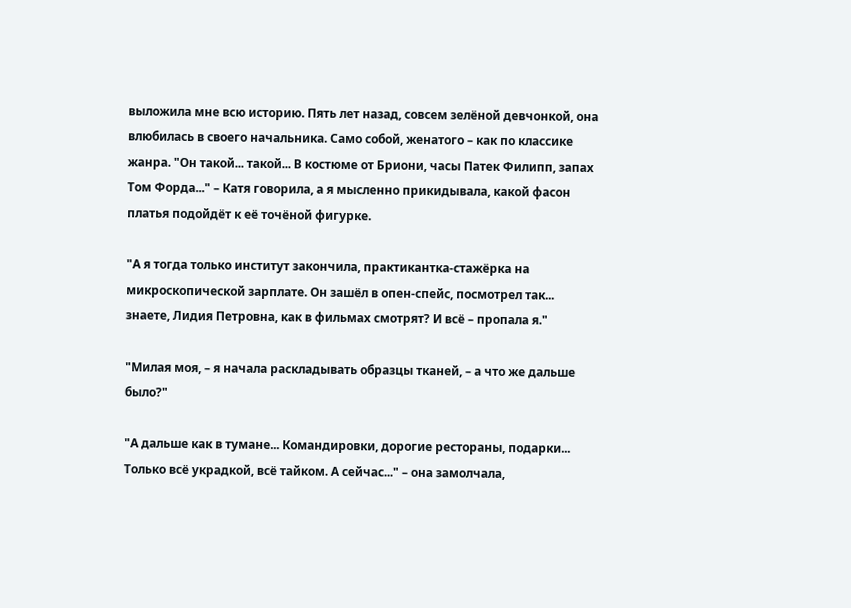выложила мне всю историю. Пять лет назад, совсем зелёной девчонкой, она влюбилась в своего начальника. Само собой, женатого – как по классике жанра. "Он такой... такой... В костюме от Бриони, часы Патек Филипп, запах Том Форда..." – Катя говорила, а я мысленно прикидывала, какой фасон платья подойдёт к её точёной фигурке.

"А я тогда только институт закончила, практикантка-стажёрка на микроскопической зарплате. Он зашёл в опен-спейс, посмотрел так... знаете, Лидия Петровна, как в фильмах смотрят? И всё – пропала я."

"Милая моя, – я начала раскладывать образцы тканей, – а что же дальше было?"

"А дальше как в тумане... Командировки, дорогие рестораны, подарки... Только всё украдкой, всё тайком. А сейчас..." – она замолчала,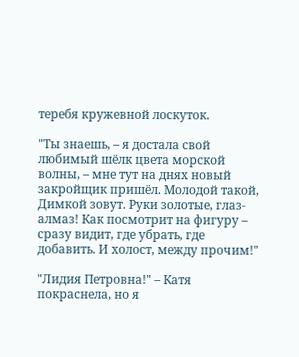теребя кружевной лоскуток.

"Ты знаешь, – я достала свой любимый шёлк цвета морской волны, – мне тут на днях новый закройщик пришёл. Молодой такой, Димкой зовут. Руки золотые, глаз-алмаз! Как посмотрит на фигуру – сразу видит, где убрать, где добавить. И холост, между прочим!"

"Лидия Петровна!" – Катя покраснела, но я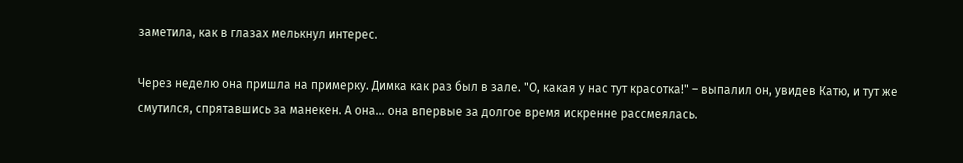заметила, как в глазах мелькнул интерес.

Через неделю она пришла на примерку. Димка как раз был в зале. "О, какая у нас тут красотка!" – выпалил он, увидев Катю, и тут же смутился, спрятавшись за манекен. А она... она впервые за долгое время искренне рассмеялась.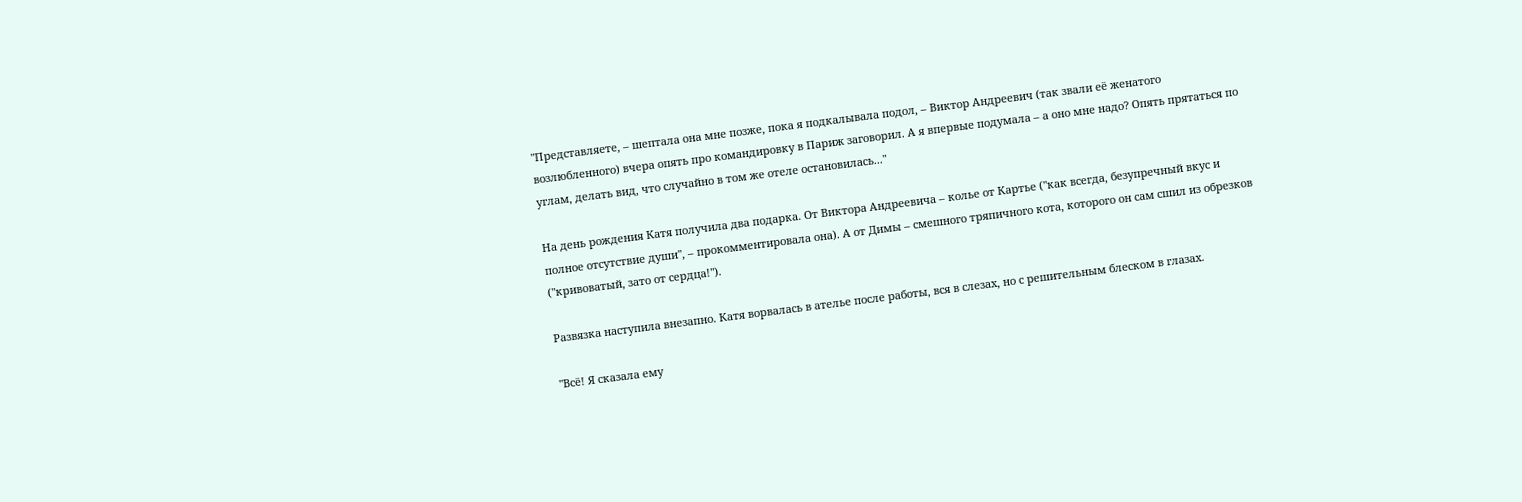"Представляете, – шептала она мне позже, пока я подкалывала подол, – Виктор Андреевич (так звали её женатого возлюбленного) вчера опять про командировку в Париж заговорил. А я впервые подумала – а оно мне надо? Опять прятаться по углам, делать вид, что случайно в том же отеле остановилась..."

На день рождения Катя получила два подарка. От Виктора Андреевича – колье от Картье ("как всегда, безупречный вкус и полное отсутствие души", – прокомментировала она). А от Димы – смешного тряпичного кота, которого он сам сшил из обрезков ("кривоватый, зато от сердца!").

Развязка наступила внезапно. Катя ворвалась в ателье после работы, вся в слезах, но с решительным блеском в глазах.

"Всё! Я сказала ему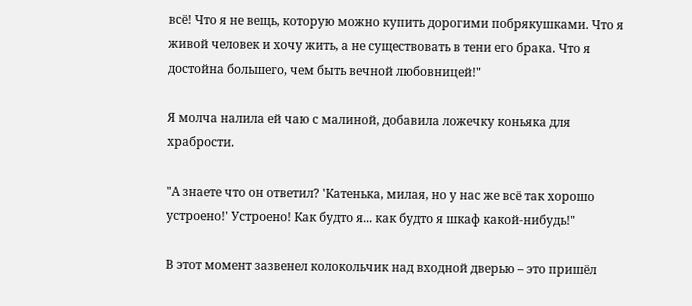всё! Что я не вещь, которую можно купить дорогими побрякушками. Что я живой человек и хочу жить, а не существовать в тени его брака. Что я достойна большего, чем быть вечной любовницей!"

Я молча налила ей чаю с малиной, добавила ложечку коньяка для храбрости.

"А знаете что он ответил? 'Катенька, милая, но у нас же всё так хорошо устроено!' Устроено! Как будто я... как будто я шкаф какой-нибудь!"

В этот момент зазвенел колокольчик над входной дверью – это пришёл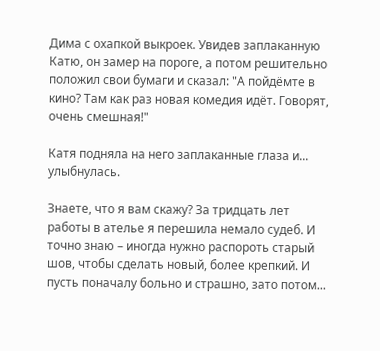Дима с охапкой выкроек. Увидев заплаканную Катю, он замер на пороге, а потом решительно положил свои бумаги и сказал: "А пойдёмте в кино? Там как раз новая комедия идёт. Говорят, очень смешная!"

Катя подняла на него заплаканные глаза и... улыбнулась.

Знаете, что я вам скажу? За тридцать лет работы в ателье я перешила немало судеб. И точно знаю – иногда нужно распороть старый шов, чтобы сделать новый, более крепкий. И пусть поначалу больно и страшно, зато потом...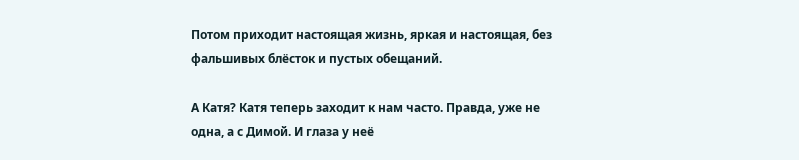Потом приходит настоящая жизнь, яркая и настоящая, без фальшивых блёсток и пустых обещаний.

А Катя? Катя теперь заходит к нам часто. Правда, уже не одна, а с Димой. И глаза у неё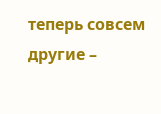теперь совсем другие –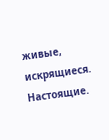живые, искрящиеся. Настоящие.